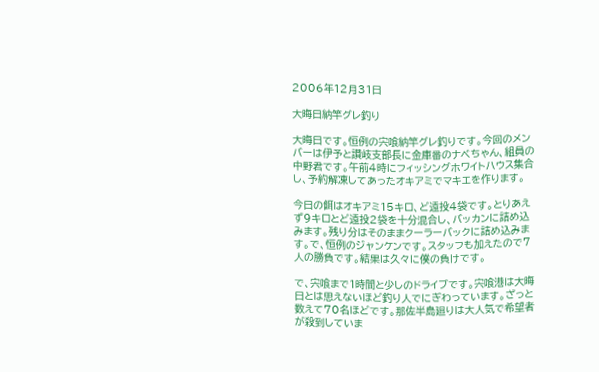2006年12月31日

大晦日納竿グレ釣り

大晦日です。恒例の宍喰納竿グレ釣りです。今回のメンバーは伊予と讃岐支部長に金庫番のナベちゃん、組員の中野君です。午前4時にフィッシングホワイトハウス集合し、予約解凍してあったオキアミでマキエを作ります。

今日の餌はオキアミ15キロ、ど遠投4袋です。とりあえず9キロとど遠投2袋を十分混合し、バッカンに詰め込みます。残り分はそのままクーラーバックに詰め込みます。で、恒例のジャンケンです。スタッフも加えたので7人の勝負です。結果は久々に僕の負けです。

で、宍喰まで1時間と少しのドライブです。宍喰港は大晦日とは思えないほど釣り人でにぎわっています。ざっと数えて70名ほどです。那佐半島廻りは大人気で希望者が殺到していま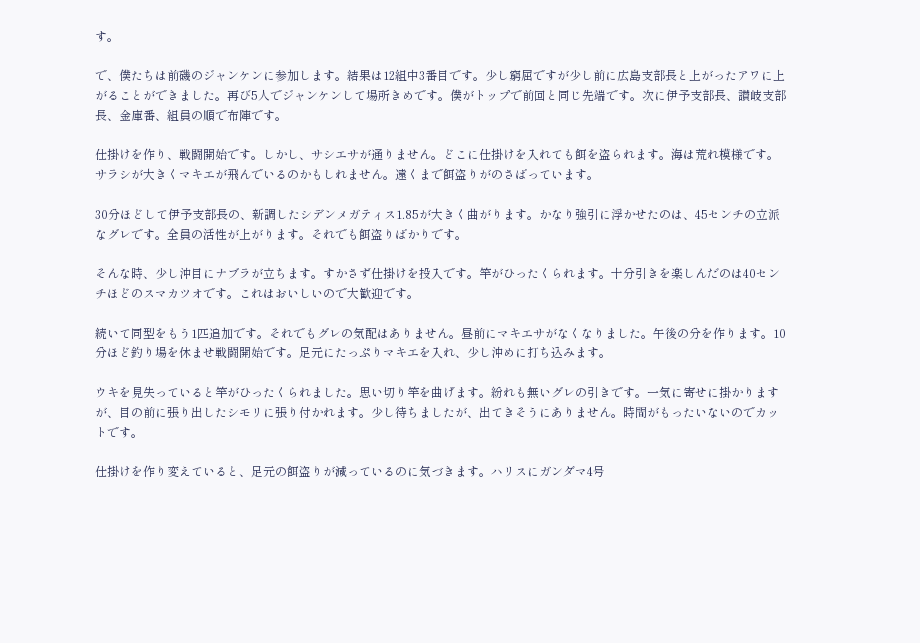す。

で、僕たちは前磯のジャンケンに参加します。結果は12組中3番目です。少し窮屈ですが少し前に広島支部長と上がったアワに上がることができました。再び5人でジャンケンして場所きめです。僕がトップで前回と同じ先端です。次に伊予支部長、讃岐支部長、金庫番、組員の順で布陣です。

仕掛けを作り、戦闘開始です。しかし、サシエサが通りません。どこに仕掛けを入れても餌を盗られます。海は荒れ模様です。サラシが大きくマキエが飛んでいるのかもしれません。遠くまで餌盗りがのさばっています。

30分ほどして伊予支部長の、新調したシデンメガティス1.85が大きく曲がります。かなり強引に浮かせたのは、45センチの立派なグレです。全員の活性が上がります。それでも餌盗りばかりです。

そんな時、少し沖目にナブラが立ちます。すかさず仕掛けを投入です。竿がひったくられます。十分引きを楽しんだのは40センチほどのスマカツオです。これはおいしいので大歓迎です。

続いて同型をもう1匹追加です。それでもグレの気配はありません。昼前にマキエサがなくなりました。午後の分を作ります。10分ほど釣り場を休ませ戦闘開始です。足元にたっぷりマキエを入れ、少し沖めに打ち込みます。

ウキを見失っていると竿がひったくられました。思い切り竿を曲げます。紛れも無いグレの引きです。一気に寄せに掛かりますが、目の前に張り出したシモリに張り付かれます。少し待ちましたが、出てきそうにありません。時間がもったいないのでカットです。

仕掛けを作り変えていると、足元の餌盗りが減っているのに気づきます。ハリスにガンダマ4号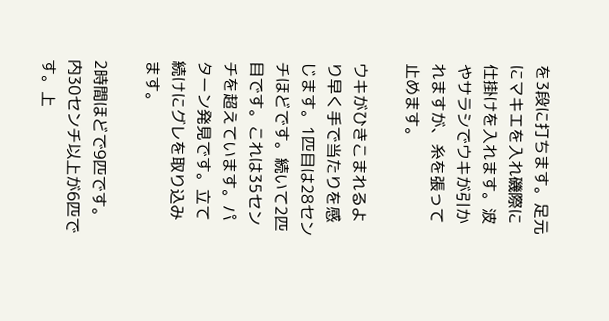を3段に打ちます。足元にマキエを入れ磯際に仕掛けを入れます。波やサラシでウキが引かれますが、糸を張って止めます。

ウキがひきこまれるより早く手で当たりを感じます。1匹目は28センチほどです。続いて2匹目です。これは35センチを超えています。パターン発見です。立て続けにグレを取り込みます。

2時間ほどで9匹です。内30センチ以上が6匹です。上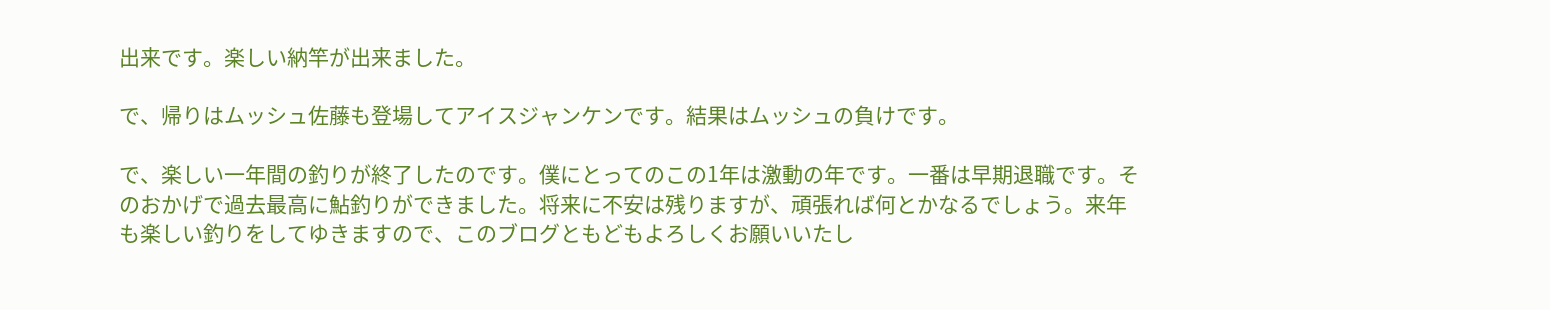出来です。楽しい納竿が出来ました。

で、帰りはムッシュ佐藤も登場してアイスジャンケンです。結果はムッシュの負けです。

で、楽しい一年間の釣りが終了したのです。僕にとってのこの1年は激動の年です。一番は早期退職です。そのおかげで過去最高に鮎釣りができました。将来に不安は残りますが、頑張れば何とかなるでしょう。来年も楽しい釣りをしてゆきますので、このブログともどもよろしくお願いいたし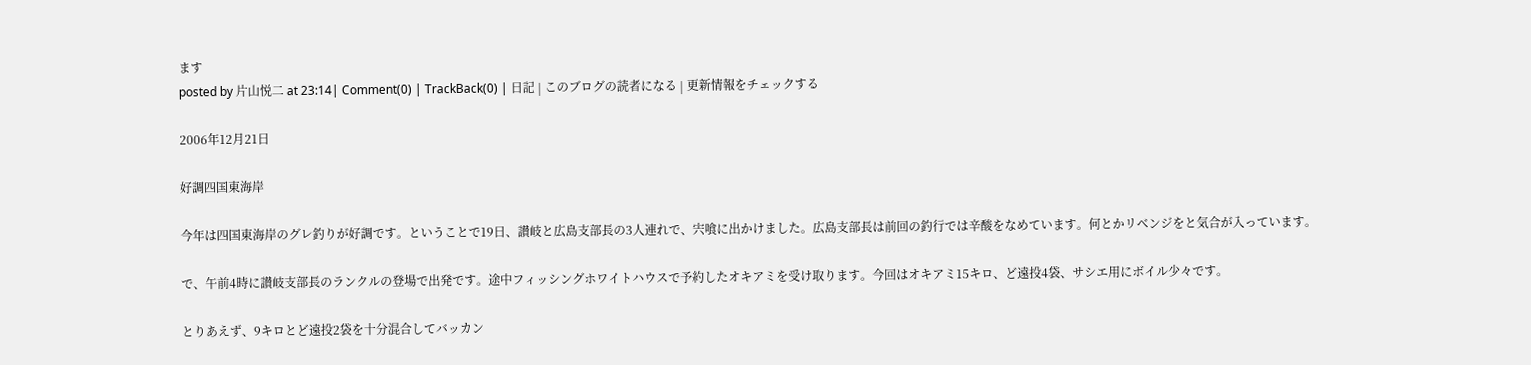ます
posted by 片山悦二 at 23:14| Comment(0) | TrackBack(0) | 日記 | このブログの読者になる | 更新情報をチェックする

2006年12月21日

好調四国東海岸

今年は四国東海岸のグレ釣りが好調です。ということで19日、讃岐と広島支部長の3人連れで、宍喰に出かけました。広島支部長は前回の釣行では辛酸をなめています。何とかリベンジをと気合が入っています。

で、午前4時に讃岐支部長のランクルの登場で出発です。途中フィッシングホワイトハウスで予約したオキアミを受け取ります。今回はオキアミ15キロ、ど遠投4袋、サシエ用にボイル少々です。

とりあえず、9キロとど遠投2袋を十分混合してバッカン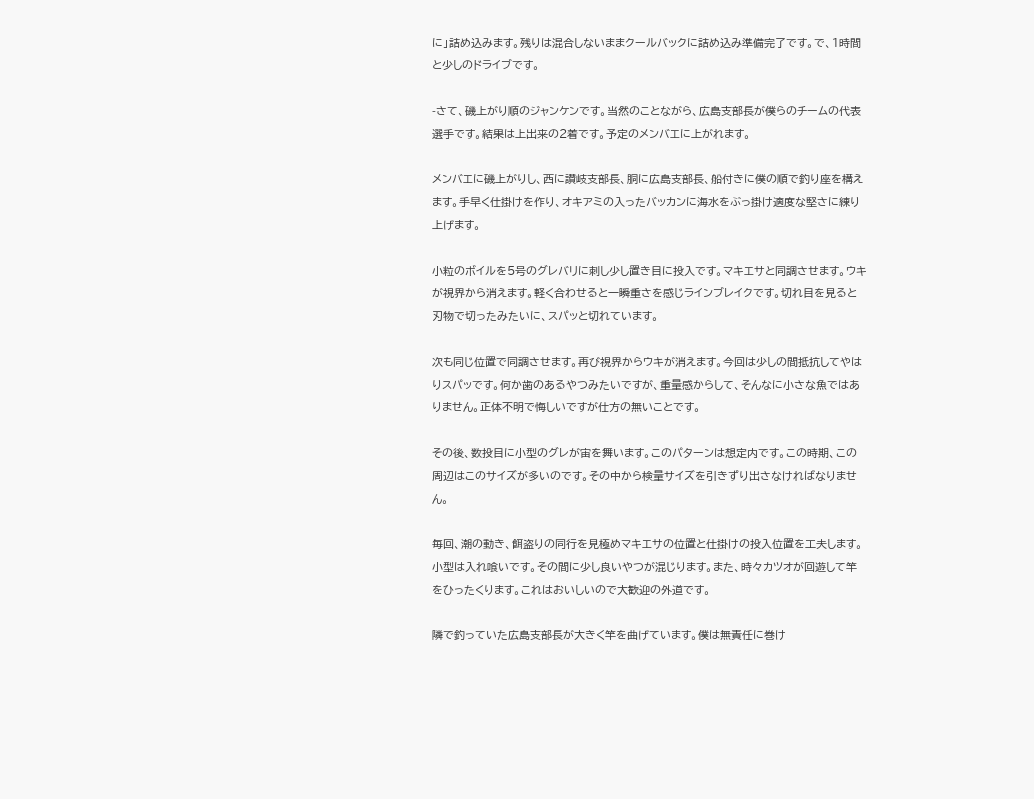に」詰め込みます。残りは混合しないままクールバックに詰め込み準備完了です。で、1時間と少しのドライブです。

-さて、磯上がり順のジャンケンです。当然のことながら、広島支部長が僕らのチームの代表選手です。結果は上出来の2着です。予定のメンバエに上がれます。

メンバエに磯上がりし、西に讃岐支部長、胴に広島支部長、船付きに僕の順で釣り座を構えます。手早く仕掛けを作り、オキアミの入ったバッカンに海水をぶっ掛け適度な堅さに練り上げます。

小粒のボイルを5号のグレバリに刺し少し置き目に投入です。マキエサと同調させます。ウキが視界から消えます。軽く合わせると一瞬重さを感じラインブレイクです。切れ目を見ると刃物で切ったみたいに、スパッと切れています。

次も同じ位置で同調させます。再び視界からウキが消えます。今回は少しの間抵抗してやはりスパッです。何か歯のあるやつみたいですが、重量感からして、そんなに小さな魚ではありません。正体不明で悔しいですが仕方の無いことです。

その後、数投目に小型のグレが宙を舞います。このパターンは想定内です。この時期、この周辺はこのサイズが多いのです。その中から検量サイズを引きずり出さなければなりません。

毎回、潮の動き、餌盗りの同行を見極めマキエサの位置と仕掛けの投入位置を工夫します。小型は入れ喰いです。その間に少し良いやつが混じります。また、時々カツオが回遊して竿をひったくります。これはおいしいので大歓迎の外道です。

隣で釣っていた広島支部長が大きく竿を曲げています。僕は無責任に巻け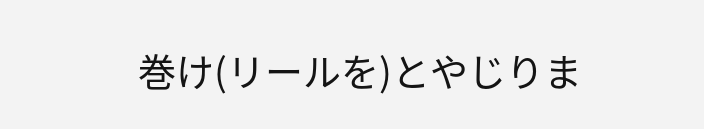巻け(リールを)とやじりま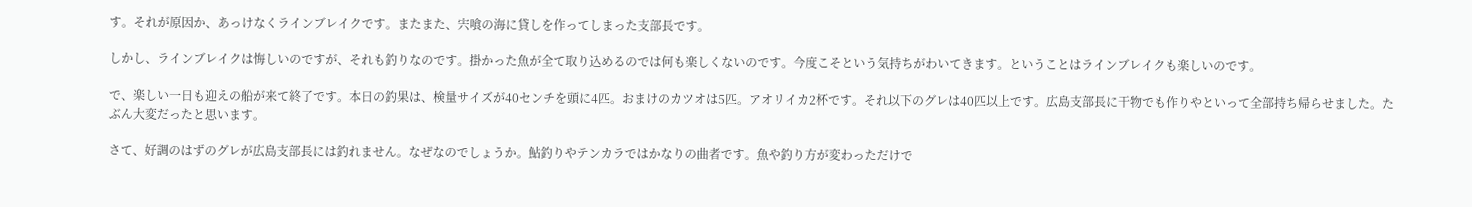す。それが原因か、あっけなくラインブレイクです。またまた、宍喰の海に貸しを作ってしまった支部長です。

しかし、ラインブレイクは悔しいのですが、それも釣りなのです。掛かった魚が全て取り込めるのでは何も楽しくないのです。今度こそという気持ちがわいてきます。ということはラインブレイクも楽しいのです。

で、楽しい一日も迎えの船が来て終了です。本日の釣果は、検量サイズが40センチを頭に4匹。おまけのカツオは5匹。アオリイカ2杯です。それ以下のグレは40匹以上です。広島支部長に干物でも作りやといって全部持ち帰らせました。たぶん大変だったと思います。

さて、好調のはずのグレが広島支部長には釣れません。なぜなのでしょうか。鮎釣りやテンカラではかなりの曲者です。魚や釣り方が変わっただけで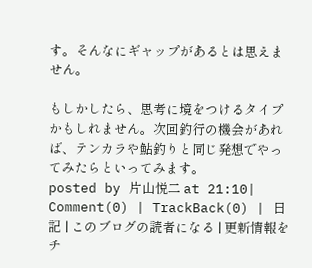す。そんなにギャップがあるとは思えません。

もしかしたら、思考に境をつけるタイプかもしれません。次回釣行の機会があれば、テンカラや鮎釣りと同じ発想でやってみたらといってみます。
posted by 片山悦二 at 21:10| Comment(0) | TrackBack(0) | 日記 | このブログの読者になる | 更新情報をチ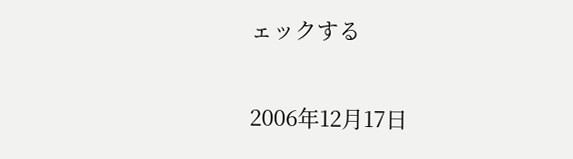ェックする

2006年12月17日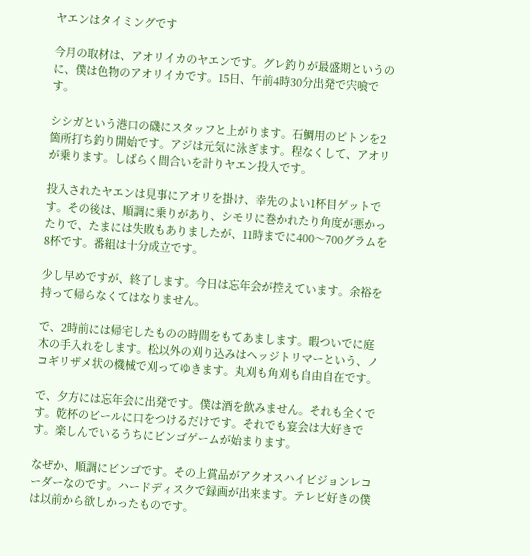ヤエンはタイミングです

今月の取材は、アオリイカのヤエンです。グレ釣りが最盛期というのに、僕は色物のアオリイカです。15日、午前4時30分出発で宍喰です。

シシガという港口の磯にスタッフと上がります。石鯛用のピトンを2箇所打ち釣り開始です。アジは元気に泳ぎます。程なくして、アオリが乗ります。しばらく間合いを計りヤエン投入です。

投入されたヤエンは見事にアオリを掛け、幸先のよい1杯目ゲットです。その後は、順調に乗りがあり、シモリに巻かれたり角度が悪かったりで、たまには失敗もありましたが、11時までに400〜700グラムを8杯です。番組は十分成立です。

少し早めですが、終了します。今日は忘年会が控えています。余裕を持って帰らなくてはなりません。

で、2時前には帰宅したものの時間をもてあまします。暇ついでに庭木の手入れをします。松以外の刈り込みはヘッジトリマーという、ノコギリザメ状の機械で刈ってゆきます。丸刈も角刈も自由自在です。

で、夕方には忘年会に出発です。僕は酒を飲みません。それも全くです。乾杯のビールに口をつけるだけです。それでも宴会は大好きです。楽しんでいるうちにビンゴゲームが始まります。

なぜか、順調にビンゴです。その上賞品がアクオスハイビジョンレコーダーなのです。ハードディスクで録画が出来ます。テレビ好きの僕は以前から欲しかったものです。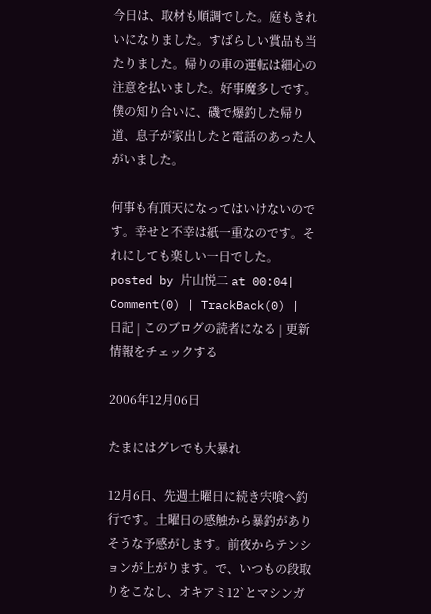今日は、取材も順調でした。庭もきれいになりました。すばらしい賞品も当たりました。帰りの車の運転は細心の注意を払いました。好事魔多しです。僕の知り合いに、磯で爆釣した帰り道、息子が家出したと電話のあった人がいました。

何事も有頂天になってはいけないのです。幸せと不幸は紙一重なのです。それにしても楽しい一日でした。
posted by 片山悦二 at 00:04| Comment(0) | TrackBack(0) | 日記 | このブログの読者になる | 更新情報をチェックする

2006年12月06日

たまにはグレでも大暴れ

12月6日、先週土曜日に続き宍喰へ釣行です。土曜日の感触から暴釣がありそうな予感がします。前夜からテンションが上がります。で、いつもの段取りをこなし、オキアミ12`とマシンガ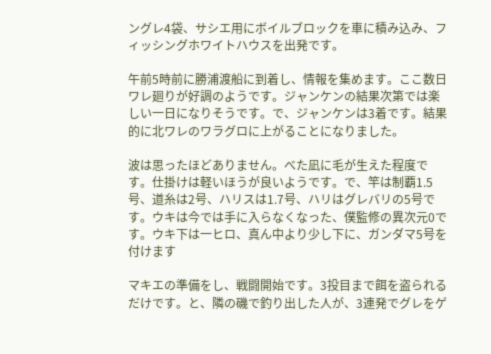ングレ4袋、サシエ用にボイルブロックを車に積み込み、フィッシングホワイトハウスを出発です。

午前5時前に勝浦渡船に到着し、情報を集めます。ここ数日ワレ廻りが好調のようです。ジャンケンの結果次第では楽しい一日になりそうです。で、ジャンケンは3着です。結果的に北ワレのワラグロに上がることになりました。

波は思ったほどありません。べた凪に毛が生えた程度です。仕掛けは軽いほうが良いようです。で、竿は制覇1.5号、道糸は2号、ハリスは1.7号、ハリはグレバリの5号です。ウキは今では手に入らなくなった、僕監修の異次元0です。ウキ下は一ヒロ、真ん中より少し下に、ガンダマ5号を付けます

マキエの準備をし、戦闘開始です。3投目まで餌を盗られるだけです。と、隣の磯で釣り出した人が、3連発でグレをゲ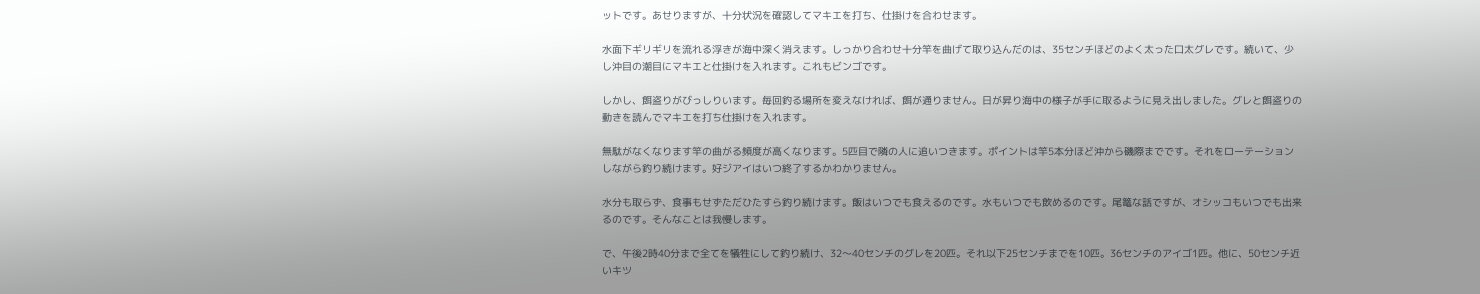ットです。あせりますが、十分状況を確認してマキエを打ち、仕掛けを合わせます。

水面下ギリギリを流れる浮きが海中深く消えます。しっかり合わせ十分竿を曲げて取り込んだのは、35センチほどのよく太った口太グレです。続いて、少し沖目の潮目にマキエと仕掛けを入れます。これもビンゴです。

しかし、餌盗りがびっしりいます。毎回釣る場所を変えなければ、餌が通りません。日が昇り海中の様子が手に取るように見え出しました。グレと餌盗りの動きを読んでマキエを打ち仕掛けを入れます。

無駄がなくなります竿の曲がる頻度が高くなります。5匹目で隣の人に追いつきます。ポイントは竿5本分ほど沖から磯際までです。それをローテーションしながら釣り続けます。好ジアイはいつ終了するかわかりません。

水分も取らず、食事もせずただひたすら釣り続けます。飯はいつでも食えるのです。水もいつでも飲めるのです。尾篭な話ですが、オシッコもいつでも出来るのです。そんなことは我慢します。

で、午後2時40分まで全てを犠牲にして釣り続け、32〜40センチのグレを20匹。それ以下25センチまでを10匹。36センチのアイゴ1匹。他に、50センチ近いキツ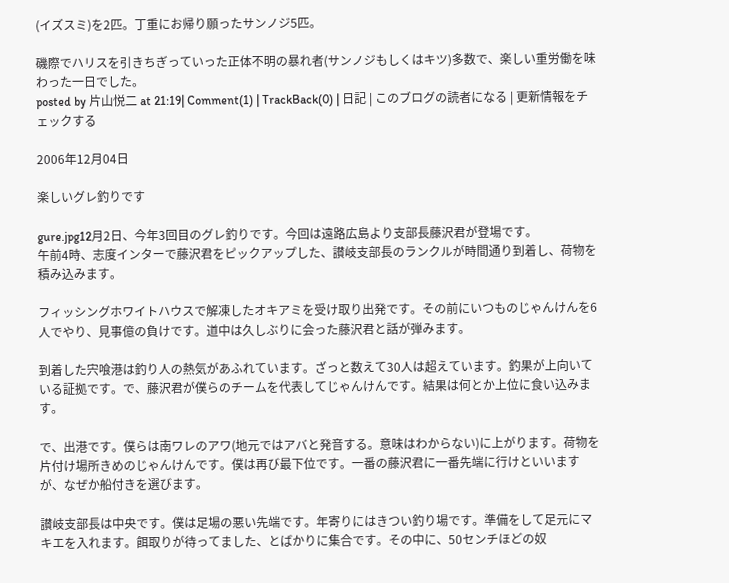(イズスミ)を2匹。丁重にお帰り願ったサンノジ5匹。

磯際でハリスを引きちぎっていった正体不明の暴れ者(サンノジもしくはキツ)多数で、楽しい重労働を味わった一日でした。
posted by 片山悦二 at 21:19| Comment(1) | TrackBack(0) | 日記 | このブログの読者になる | 更新情報をチェックする

2006年12月04日

楽しいグレ釣りです

gure.jpg12月2日、今年3回目のグレ釣りです。今回は遠路広島より支部長藤沢君が登場です。
午前4時、志度インターで藤沢君をピックアップした、讃岐支部長のランクルが時間通り到着し、荷物を積み込みます。

フィッシングホワイトハウスで解凍したオキアミを受け取り出発です。その前にいつものじゃんけんを6人でやり、見事億の負けです。道中は久しぶりに会った藤沢君と話が弾みます。

到着した宍喰港は釣り人の熱気があふれています。ざっと数えて30人は超えています。釣果が上向いている証拠です。で、藤沢君が僕らのチームを代表してじゃんけんです。結果は何とか上位に食い込みます。

で、出港です。僕らは南ワレのアワ(地元ではアバと発音する。意味はわからない)に上がります。荷物を片付け場所きめのじゃんけんです。僕は再び最下位です。一番の藤沢君に一番先端に行けといいますが、なぜか船付きを選びます。

讃岐支部長は中央です。僕は足場の悪い先端です。年寄りにはきつい釣り場です。準備をして足元にマキエを入れます。餌取りが待ってました、とばかりに集合です。その中に、50センチほどの奴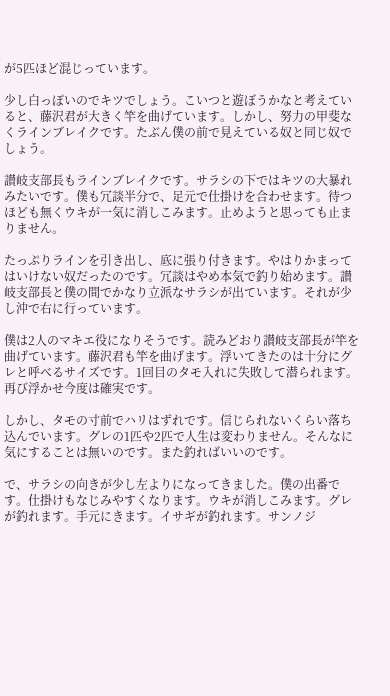が5匹ほど混じっています。

少し白っぽいのでキツでしょう。こいつと遊ぼうかなと考えていると、藤沢君が大きく竿を曲げています。しかし、努力の甲斐なくラインブレイクです。たぶん僕の前で見えている奴と同じ奴でしょう。

讃岐支部長もラインブレイクです。サラシの下ではキツの大暴れみたいです。僕も冗談半分で、足元で仕掛けを合わせます。待つほども無くウキが一気に消しこみます。止めようと思っても止まりません。

たっぷりラインを引き出し、底に張り付きます。やはりかまってはいけない奴だったのです。冗談はやめ本気で釣り始めます。讃岐支部長と僕の間でかなり立派なサラシが出ています。それが少し沖で右に行っています。

僕は2人のマキエ役になりそうです。読みどおり讃岐支部長が竿を曲げています。藤沢君も竿を曲げます。浮いてきたのは十分にグレと呼べるサイズです。1回目のタモ入れに失敗して潜られます。再び浮かせ今度は確実です。

しかし、タモの寸前でハリはずれです。信じられないくらい落ち込んでいます。グレの1匹や2匹で人生は変わりません。そんなに気にすることは無いのです。また釣ればいいのです。

で、サラシの向きが少し左よりになってきました。僕の出番です。仕掛けもなじみやすくなります。ウキが消しこみます。グレが釣れます。手元にきます。イサギが釣れます。サンノジ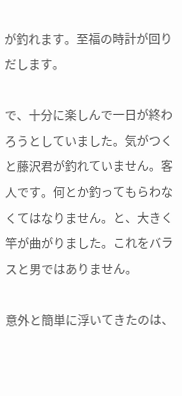が釣れます。至福の時計が回りだします。

で、十分に楽しんで一日が終わろうとしていました。気がつくと藤沢君が釣れていません。客人です。何とか釣ってもらわなくてはなりません。と、大きく竿が曲がりました。これをバラスと男ではありません。

意外と簡単に浮いてきたのは、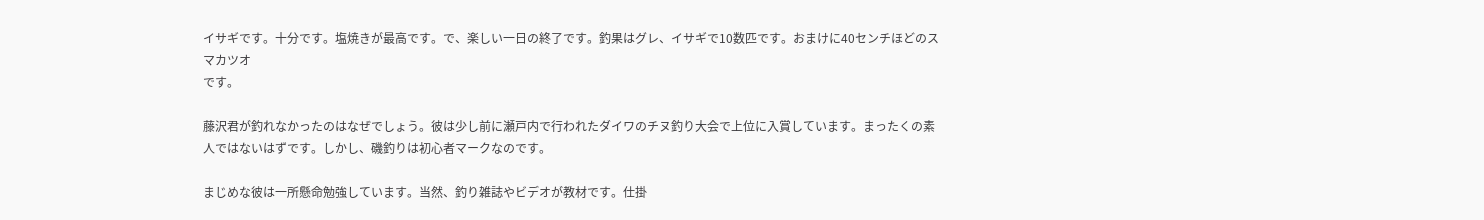イサギです。十分です。塩焼きが最高です。で、楽しい一日の終了です。釣果はグレ、イサギで10数匹です。おまけに40センチほどのスマカツオ
です。

藤沢君が釣れなかったのはなぜでしょう。彼は少し前に瀬戸内で行われたダイワのチヌ釣り大会で上位に入賞しています。まったくの素人ではないはずです。しかし、磯釣りは初心者マークなのです。

まじめな彼は一所懸命勉強しています。当然、釣り雑誌やビデオが教材です。仕掛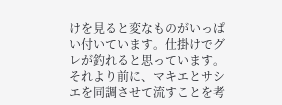けを見ると変なものがいっぱい付いています。仕掛けでグレが釣れると思っています。それより前に、マキエとサシエを同調させて流すことを考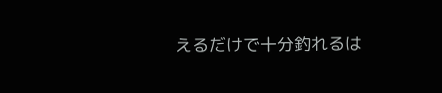えるだけで十分釣れるは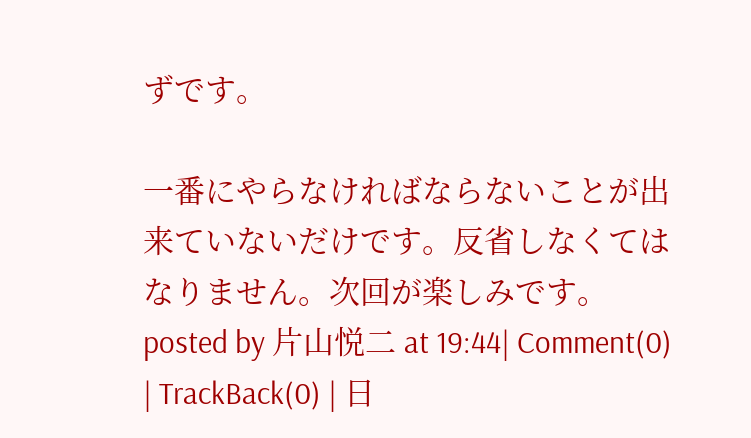ずです。

一番にやらなければならないことが出来ていないだけです。反省しなくてはなりません。次回が楽しみです。
posted by 片山悦二 at 19:44| Comment(0) | TrackBack(0) | 日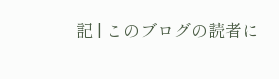記 | このブログの読者に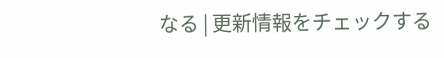なる | 更新情報をチェックする